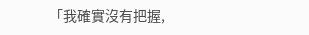「我確實沒有把握,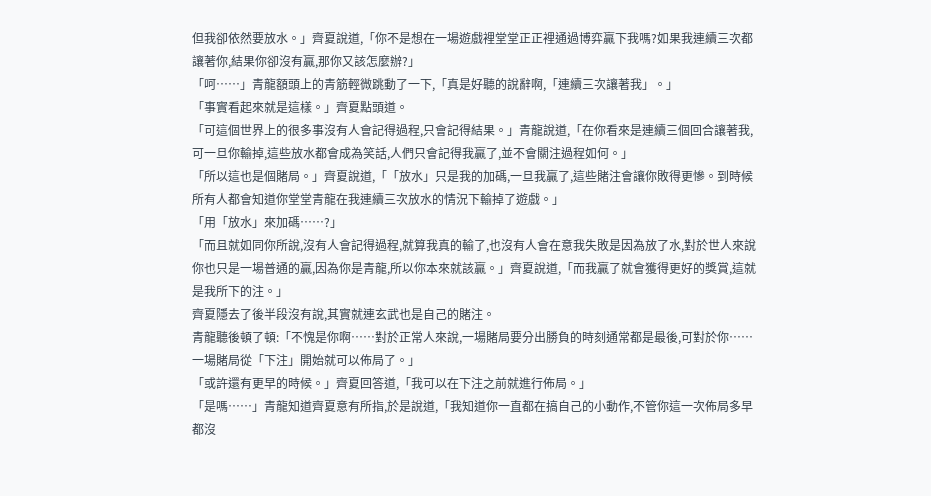但我卻依然要放水。」齊夏說道,「你不是想在一場遊戲裡堂堂正正裡通過博弈贏下我嗎?如果我連續三次都讓著你,結果你卻沒有贏,那你又該怎麼辦?」
「呵……」青龍額頭上的青筋輕微跳動了一下,「真是好聽的說辭啊,「連續三次讓著我」。」
「事實看起來就是這樣。」齊夏點頭道。
「可這個世界上的很多事沒有人會記得過程,只會記得結果。」青龍說道,「在你看來是連續三個回合讓著我,可一旦你輸掉,這些放水都會成為笑話,人們只會記得我贏了,並不會關注過程如何。」
「所以這也是個賭局。」齊夏說道,「「放水」只是我的加碼,一旦我贏了,這些賭注會讓你敗得更慘。到時候所有人都會知道你堂堂青龍在我連續三次放水的情況下輸掉了遊戲。」
「用「放水」來加碼……?」
「而且就如同你所說,沒有人會記得過程,就算我真的輸了,也沒有人會在意我失敗是因為放了水,對於世人來說你也只是一場普通的贏,因為你是青龍,所以你本來就該贏。」齊夏說道,「而我贏了就會獲得更好的獎賞,這就是我所下的注。」
齊夏隱去了後半段沒有說,其實就連玄武也是自己的賭注。
青龍聽後頓了頓:「不愧是你啊……對於正常人來說,一場賭局要分出勝負的時刻通常都是最後,可對於你……一場賭局從「下注」開始就可以佈局了。」
「或許還有更早的時候。」齊夏回答道,「我可以在下注之前就進行佈局。」
「是嗎……」青龍知道齊夏意有所指,於是說道,「我知道你一直都在搞自己的小動作,不管你這一次佈局多早都沒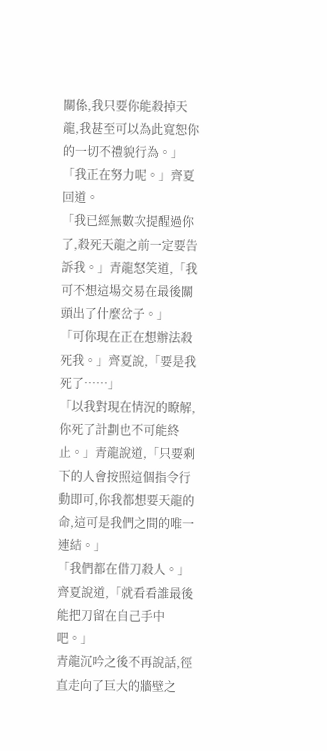關係,我只要你能殺掉天龍,我甚至可以為此寬恕你的一切不禮貌行為。」
「我正在努力呢。」齊夏回道。
「我已經無數次提醒過你了,殺死天龍之前一定要告訴我。」青龍怒笑道,「我可不想這場交易在最後關頭出了什麼岔子。」
「可你現在正在想辦法殺死我。」齊夏說,「要是我死了……」
「以我對現在情況的瞭解,你死了計劃也不可能終止。」青龍說道,「只要剩下的人會按照這個指令行動即可,你我都想要天龍的命,這可是我們之間的唯一連結。」
「我們都在借刀殺人。」齊夏說道,「就看看誰最後能把刀留在自己手中吧。」
青龍沉吟之後不再說話,徑直走向了巨大的牆壁之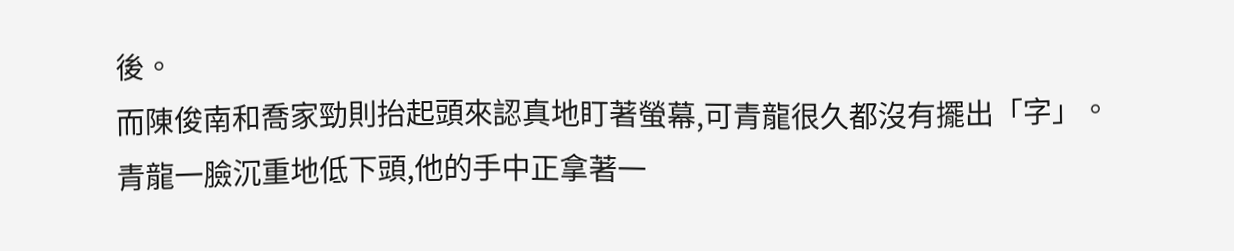後。
而陳俊南和喬家勁則抬起頭來認真地盯著螢幕,可青龍很久都沒有擺出「字」。
青龍一臉沉重地低下頭,他的手中正拿著一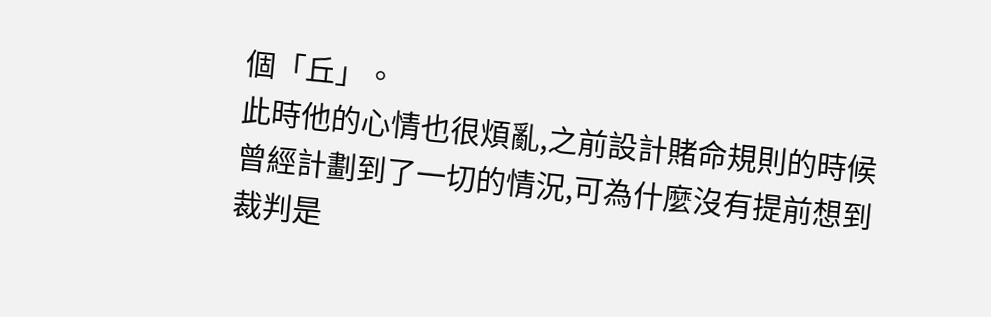個「丘」。
此時他的心情也很煩亂,之前設計賭命規則的時候曾經計劃到了一切的情況,可為什麼沒有提前想到裁判是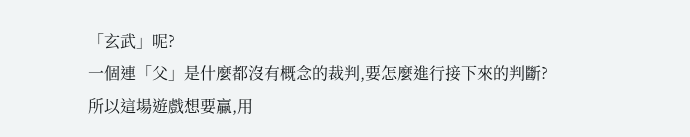「玄武」呢?
一個連「父」是什麼都沒有概念的裁判,要怎麼進行接下來的判斷?
所以這場遊戲想要贏,用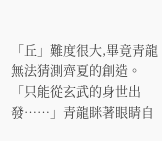「丘」難度很大,畢竟青龍無法猜測齊夏的創造。
「只能從玄武的身世出發……」青龍眯著眼睛自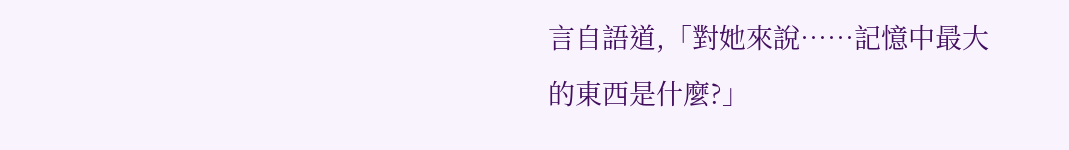言自語道,「對她來說……記憶中最大的東西是什麼?」